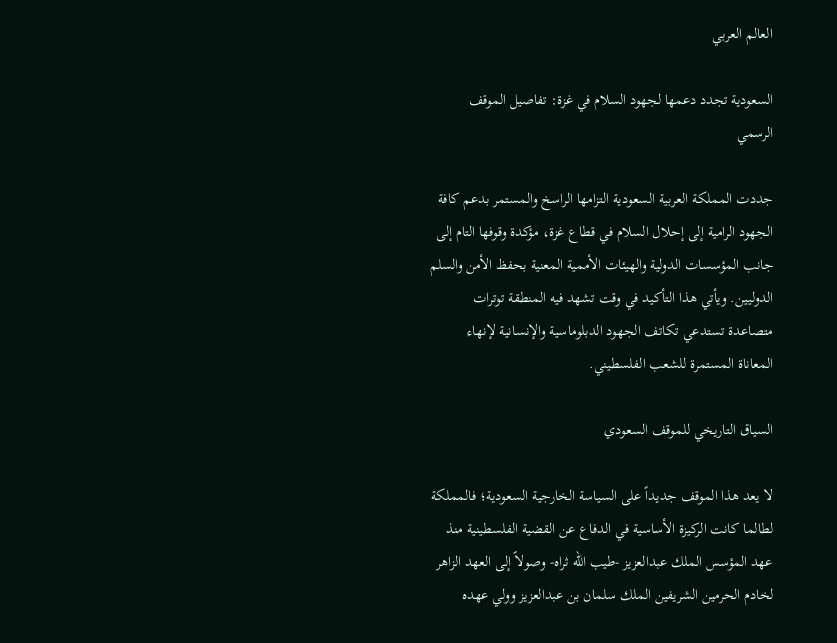العالم العربي

السعودية تجدد دعمها لجهود السلام في غزة: تفاصيل الموقف الرسمي

جددت المملكة العربية السعودية التزامها الراسخ والمستمر بدعم كافة الجهود الرامية إلى إحلال السلام في قطاع غزة، مؤكدة وقوفها التام إلى جانب المؤسسات الدولية والهيئات الأممية المعنية بحفظ الأمن والسلم الدوليين. ويأتي هذا التأكيد في وقت تشهد فيه المنطقة توترات متصاعدة تستدعي تكاتف الجهود الدبلوماسية والإنسانية لإنهاء المعاناة المستمرة للشعب الفلسطيني.

السياق التاريخي للموقف السعودي

لا يعد هذا الموقف جديداً على السياسة الخارجية السعودية؛ فالمملكة لطالما كانت الركيزة الأساسية في الدفاع عن القضية الفلسطينية منذ عهد المؤسس الملك عبدالعزيز -طيب الله ثراه- وصولاً إلى العهد الزاهر لخادم الحرمين الشريفين الملك سلمان بن عبدالعزيز وولي عهده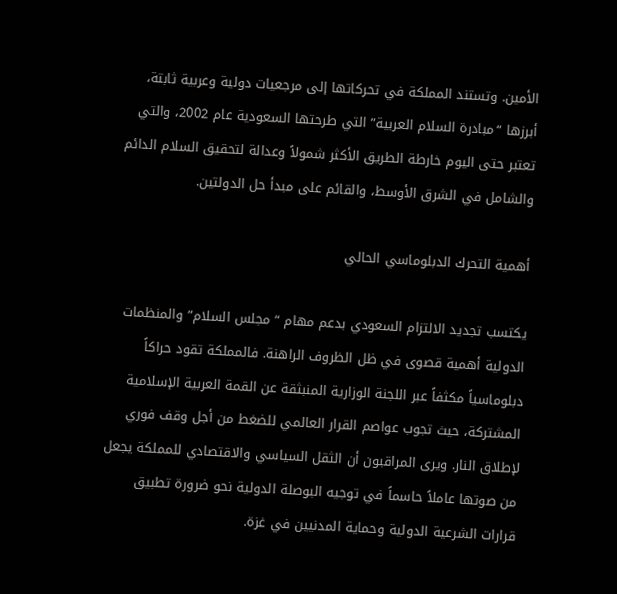الأمين. وتستند المملكة في تحركاتها إلى مرجعيات دولية وعربية ثابتة، أبرزها “مبادرة السلام العربية” التي طرحتها السعودية عام 2002، والتي تعتبر حتى اليوم خارطة الطريق الأكثر شمولاً وعدالة لتحقيق السلام الدائم والشامل في الشرق الأوسط، والقائم على مبدأ حل الدولتين.

أهمية التحرك الدبلوماسي الحالي

يكتسب تجديد الالتزام السعودي بدعم مهام “مجلس السلام” والمنظمات الدولية أهمية قصوى في ظل الظروف الراهنة. فالمملكة تقود حراكاً دبلوماسياً مكثفاً عبر اللجنة الوزارية المنبثقة عن القمة العربية الإسلامية المشتركة، حيث تجوب عواصم القرار العالمي للضغط من أجل وقف فوري لإطلاق النار. ويرى المراقبون أن الثقل السياسي والاقتصادي للمملكة يجعل من صوتها عاملاً حاسماً في توجيه البوصلة الدولية نحو ضرورة تطبيق قرارات الشرعية الدولية وحماية المدنيين في غزة.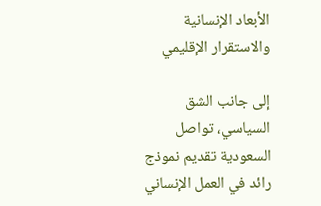الأبعاد الإنسانية والاستقرار الإقليمي

إلى جانب الشق السياسي، تواصل السعودية تقديم نموذج رائد في العمل الإنساني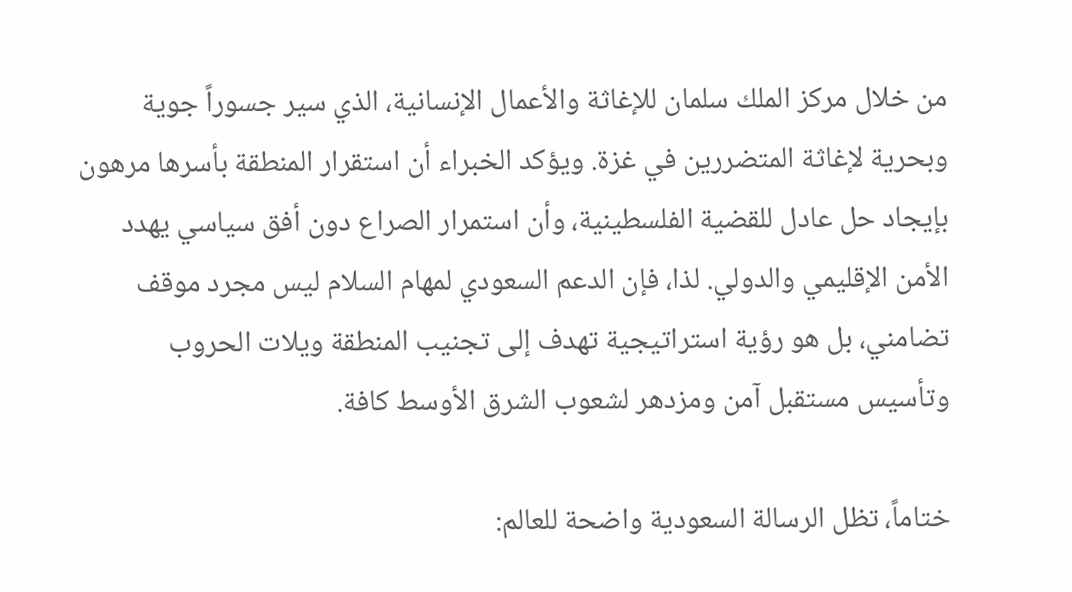من خلال مركز الملك سلمان للإغاثة والأعمال الإنسانية، الذي سير جسوراً جوية وبحرية لإغاثة المتضررين في غزة. ويؤكد الخبراء أن استقرار المنطقة بأسرها مرهون بإيجاد حل عادل للقضية الفلسطينية، وأن استمرار الصراع دون أفق سياسي يهدد الأمن الإقليمي والدولي. لذا، فإن الدعم السعودي لمهام السلام ليس مجرد موقف تضامني، بل هو رؤية استراتيجية تهدف إلى تجنيب المنطقة ويلات الحروب وتأسيس مستقبل آمن ومزدهر لشعوب الشرق الأوسط كافة.

ختاماً، تظل الرسالة السعودية واضحة للعالم: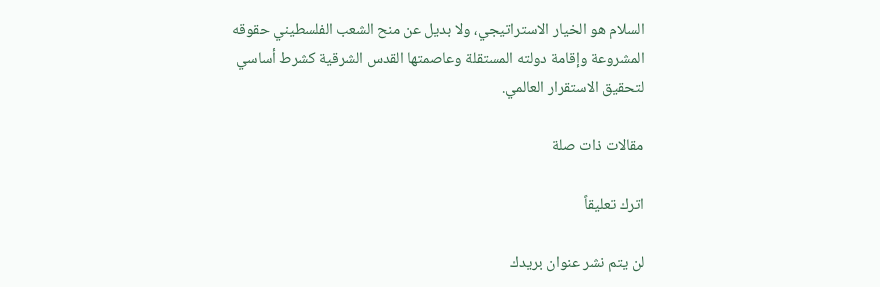السلام هو الخيار الاستراتيجي، ولا بديل عن منح الشعب الفلسطيني حقوقه المشروعة وإقامة دولته المستقلة وعاصمتها القدس الشرقية كشرط أساسي لتحقيق الاستقرار العالمي.

مقالات ذات صلة

اترك تعليقاً

لن يتم نشر عنوان بريدك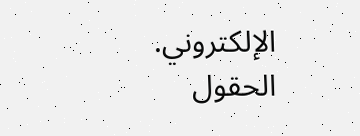الإلكتروني. الحقول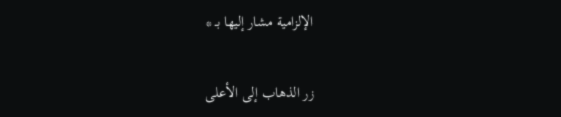الإلزامية مشار إليها بـ *

زر الذهاب إلى الأعلى